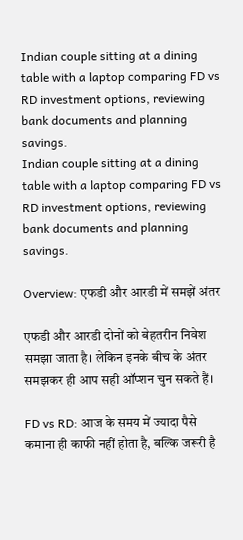Indian couple sitting at a dining table with a laptop comparing FD vs RD investment options, reviewing bank documents and planning savings.
Indian couple sitting at a dining table with a laptop comparing FD vs RD investment options, reviewing bank documents and planning savings.

Overview: एफडी और आरडी में समझें अंतर

एफडी और आरडी दोनों को बेहतरीन निवेश समझा जाता है। लेकिन इनके बीच के अंतर समझकर ही आप सही ऑप्शन चुन सकते हैं।

FD vs RD: आज के समय में ज्यादा पैसे कमाना ही काफी नहीं होता है, बल्कि जरूरी है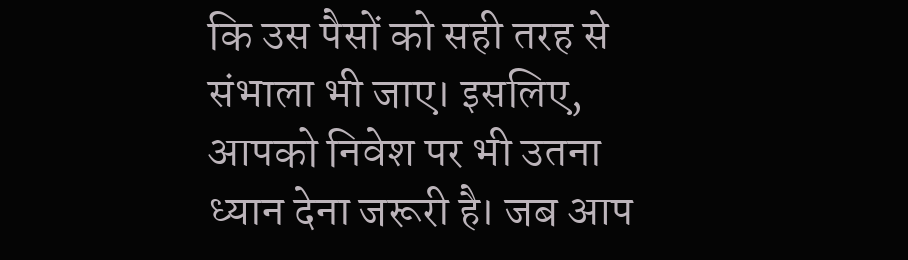कि उस पैसों को सही तरह से संभाला भी जाए। इसलिए, आपको निवेश पर भी उतना ध्यान देना जरूरी है। जब आप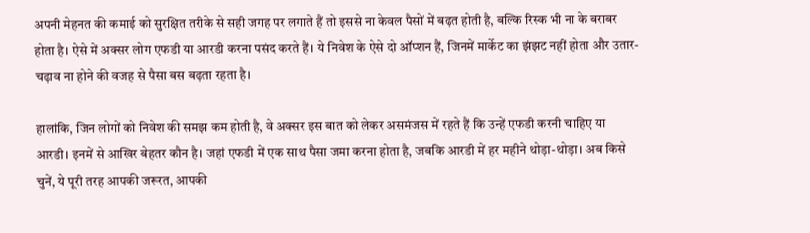अपनी मेहनत की कमाई को सुरक्षित तरीके से सही जगह पर लगाते हैं तो इससे ना केवल पैसों में बढ़त होती है, बल्कि रिस्क भी ना के बराबर होता है। ऐसे में अक्सर लोग एफडी या आरडी करना पसंद करते हैं। ये निवेश के ऐसे दो ऑप्शन हैं, जिनमें मार्केट का झंझट नहीं होता और उतार-चढ़ाव ना होने की वजह से पैसा बस बढ़ता रहता है।

हालांकि, जिन लोगों को निवेश की समझ कम होती है, वे अक्सर इस बात को लेकर असमंजस में रहते हैं कि उन्हें एफडी करनी चाहिए या आरडी। इनमें से आखिर बेहतर कौन है। जहां एफडी में एक साथ पैसा जमा करना होता है, जबकि आरडी में हर महीने थोड़ा-थोड़ा। अब किसे चुनें, ये पूरी तरह आपकी जरूरत, आपकी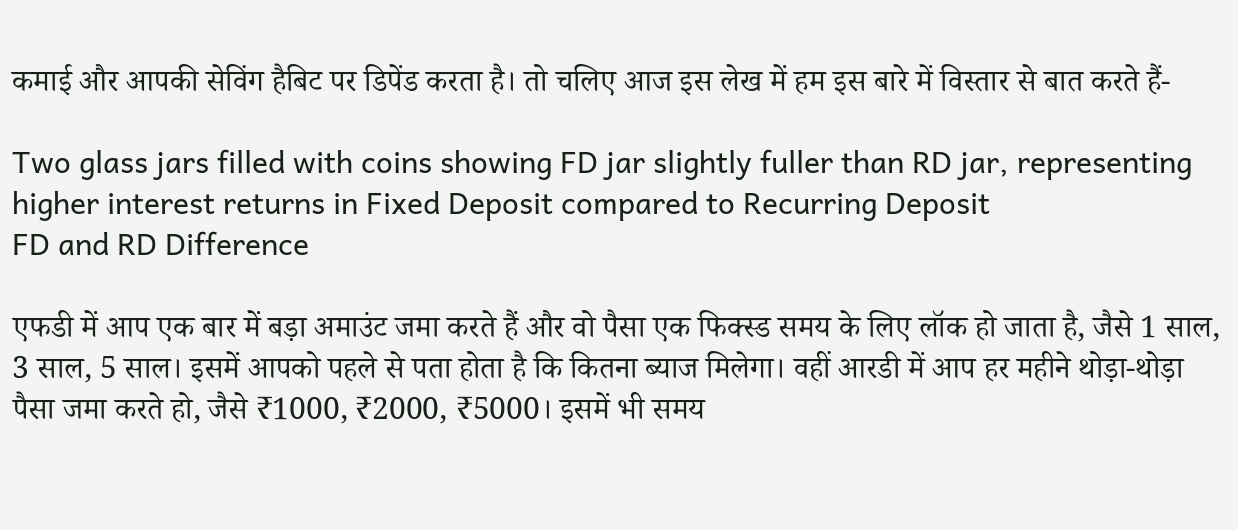कमाई और आपकी सेविंग हैबिट पर डिपेंड करता है। तो चलिए आज इस लेख में हम इस बारे में विस्तार से बात करते हैं-

Two glass jars filled with coins showing FD jar slightly fuller than RD jar, representing higher interest returns in Fixed Deposit compared to Recurring Deposit
FD and RD Difference

एफडी में आप एक बार में बड़ा अमाउंट जमा करते हैं और वो पैसा एक फिक्स्ड समय के लिए लॉक हो जाता है, जैसे 1 साल, 3 साल, 5 साल। इसमें आपको पहले से पता होता है कि कितना ब्याज मिलेगा। वहीं आरडी में आप हर महीने थोड़ा-थोड़ा पैसा जमा करते हो, जैसे ₹1000, ₹2000, ₹5000। इसमें भी समय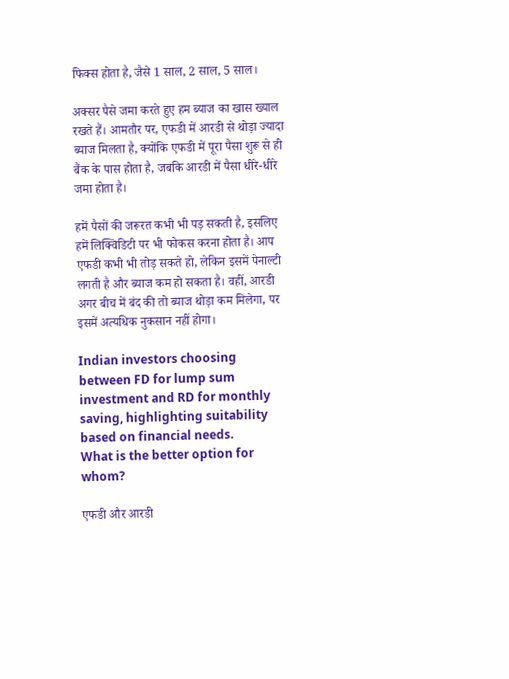फिक्स होता है, जैसे 1 साल, 2 साल, 5 साल।

अक्सर पैसे जमा करते हुए हम ब्याज का खास ख्याल रखते हैं। आमतौर पर, एफडी में आरडी से थोड़ा ज्यादा ब्याज मिलता है, क्योंकि एफडी में पूरा पैसा शुरू से ही बैंक के पास होता है, जबकि आरडी में पैसा धीरे-धीरे जमा होता है।

हमें पैसों की जरूरत कभी भी पड़ सकती है, इसलिए हमें लिक्विडिटी पर भी फोकस करना होता है। आप एफडी कभी भी तोड़ सकते हो, लेकिन इसमें पेनाल्टी लगती है और ब्याज कम हो सकता है। वहीं, आरडी अगर बीच में बंद की तो ब्याज थोड़ा कम मिलेगा, पर इसमें अत्यधिक नुकसान नहीं होगा।

Indian investors choosing between FD for lump sum investment and RD for monthly saving, highlighting suitability based on financial needs.
What is the better option for whom?

एफडी और आरडी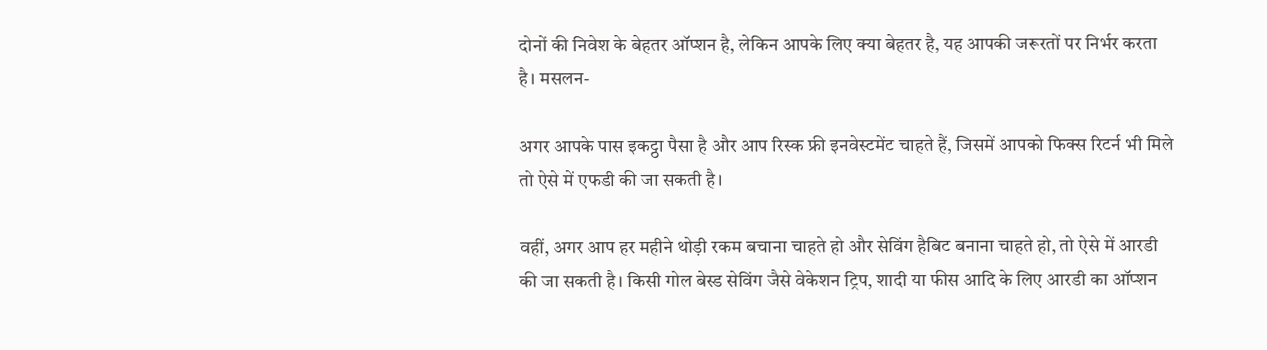दोनों की निवेश के बेहतर ऑप्शन है, लेकिन आपके लिए क्या बेहतर है, यह आपकी जरूरतों पर निर्भर करता है। मसलन-

अगर आपके पास इकट्ठा पैसा है और आप रिस्क फ्री इनवेस्टमेंट चाहते हैं, जिसमें आपको फिक्स रिटर्न भी मिले तो ऐसे में एफडी की जा सकती है।

वहीं, अगर आप हर महीने थोड़ी रकम बचाना चाहते हो और सेविंग हैबिट बनाना चाहते हो, तो ऐसे में आरडी की जा सकती है। किसी गोल बेस्ड सेविंग जैसे वेकेशन ट्रिप, शादी या फीस आदि के लिए आरडी का ऑप्शन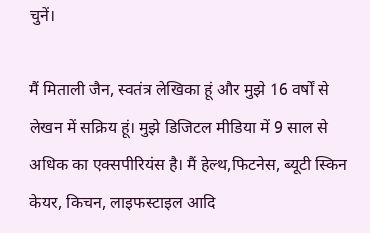चुनें।

मैं मिताली जैन, स्वतंत्र लेखिका हूं और मुझे 16 वर्षों से लेखन में सक्रिय हूं। मुझे डिजिटल मीडिया में 9 साल से अधिक का एक्सपीरियंस है। मैं हेल्थ,फिटनेस, ब्यूटी स्किन केयर, किचन, लाइफस्टाइल आदि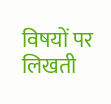विषयों पर लिखती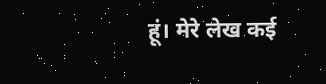हूं। मेरे लेख कई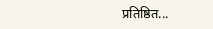प्रतिष्ठित...